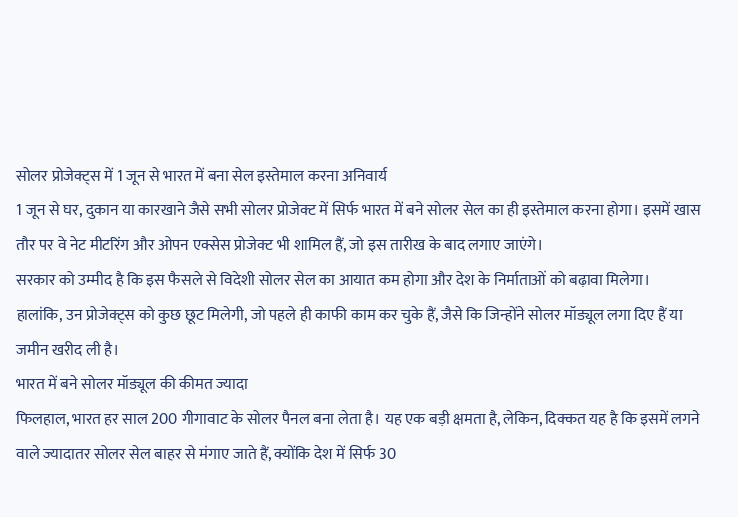सोलर प्रोजेक्ट्स में 1 जून से भारत में बना सेल इस्तेमाल करना अनिवार्य
1 जून से घर, दुकान या कारखाने जैसे सभी सोलर प्रोजेक्ट में सिर्फ भारत में बने सोलर सेल का ही इस्तेमाल करना होगा। इसमें खास तौर पर वे नेट मीटरिंग और ओपन एक्सेस प्रोजेक्ट भी शामिल हैं, जो इस तारीख के बाद लगाए जाएंगे।
सरकार को उम्मीद है कि इस फैसले से विदेशी सोलर सेल का आयात कम होगा और देश के निर्माताओं को बढ़ावा मिलेगा।
हालांकि, उन प्रोजेक्ट्स को कुछ छूट मिलेगी, जो पहले ही काफी काम कर चुके हैं, जैसे कि जिन्होंने सोलर मॉड्यूल लगा दिए हैं या जमीन खरीद ली है।
भारत में बने सोलर मॉड्यूल की कीमत ज्यादा
फिलहाल, भारत हर साल 200 गीगावाट के सोलर पैनल बना लेता है। यह एक बड़ी क्षमता है, लेकिन, दिक्कत यह है कि इसमें लगने वाले ज्यादातर सोलर सेल बाहर से मंगाए जाते हैं, क्योंकि देश में सिर्फ 30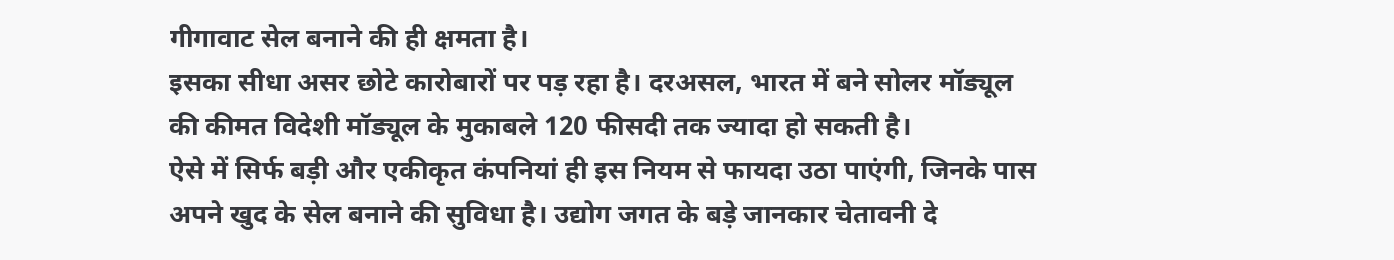गीगावाट सेल बनाने की ही क्षमता है।
इसका सीधा असर छोटे कारोबारों पर पड़ रहा है। दरअसल, भारत में बने सोलर मॉड्यूल की कीमत विदेशी मॉड्यूल के मुकाबले 120 फीसदी तक ज्यादा हो सकती है।
ऐसे में सिर्फ बड़ी और एकीकृत कंपनियां ही इस नियम से फायदा उठा पाएंगी, जिनके पास अपने खुद के सेल बनाने की सुविधा है। उद्योग जगत के बड़े जानकार चेतावनी दे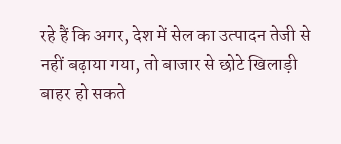रहे हैं कि अगर, देश में सेल का उत्पादन तेजी से नहीं बढ़ाया गया, तो बाजार से छोटे खिलाड़ी बाहर हो सकते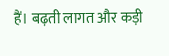हैं। बढ़ती लागत और कड़ी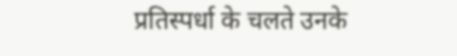प्रतिस्पर्धा के चलते उनके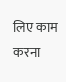लिए काम करना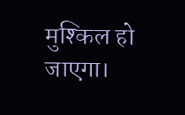मुश्किल हो जाएगा।